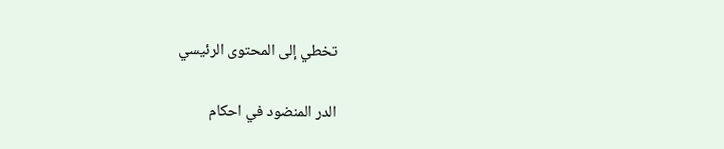تخطي إلى المحتوى الرئيسي

الدر المنضود في احكام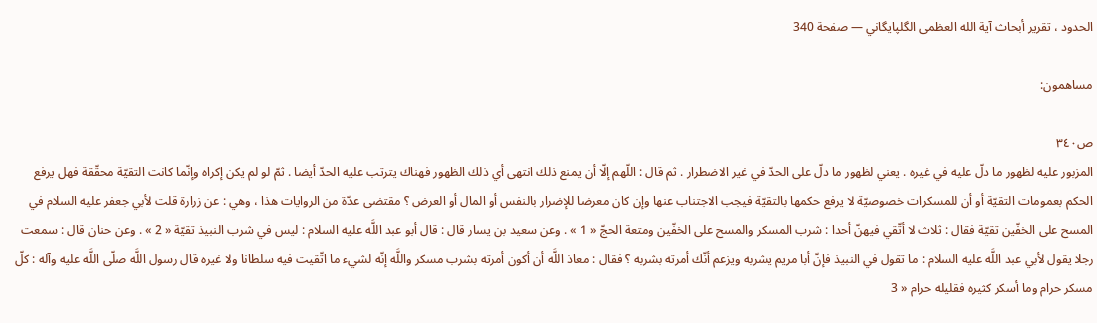الحدود ، تقرير أبحاث آية الله العظمى الگلپايگاني — صفحة 340

مساهمون:

ص٣٤٠
المزبور عليه لظهور ما دلّ عليه في غيره . يعني لظهور ما دلّ على الحدّ في غير الاضطرار . ثم قال : اللّهم إلّا أن يمنع ذلك انتهى أي ذلك الظهور فهناك يترتب عليه الحدّ أيضا . ثمّ لو لم يكن إكراه وإنّما كانت التقيّة محقّقة فهل يرفع الحكم بعمومات التقيّة أو أن للمسكرات خصوصيّة لا يرفع حكمها بالتقيّة فيجب الاجتناب عنها وإن كان معرضا للإضرار بالنفس أو المال أو العرض ؟ مقتضى عدّة من الروايات هذا ، وهي : عن زرارة قلت لأبي جعفر عليه السلام في المسح على الخفّين تقيّة فقال : ثلاث لا أتّقي فيهنّ أحدا : شرب المسكر والمسح على الخفّين ومتعة الحجّ « 1 » . وعن سعيد بن يسار قال : قال أبو عبد اللَّه عليه السلام : ليس في شرب النبيذ تقيّة « 2 » . وعن حنان قال : سمعت رجلا يقول لأبي عبد اللَّه عليه السلام : ما تقول في النبيذ فإنّ أبا مريم يشربه ويزعم أنّك أمرته بشربه ؟ فقال : معاذ اللَّه أن أكون أمرته بشرب مسكر واللَّه إنّه لشيء ما اتّقيت فيه سلطانا ولا غيره قال رسول اللَّه صلّى اللَّه عليه وآله : كلّ مسكر حرام وما أسكر كثيره فقليله حرام « 3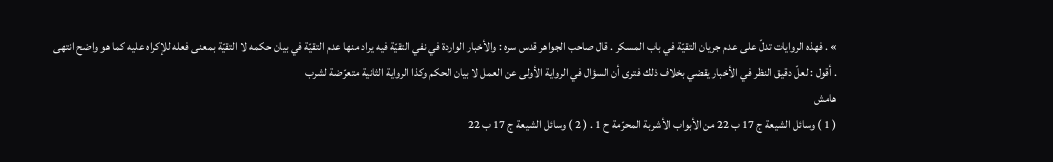» . فهذه الروايات تدلّ على عدم جريان التقيّة في باب المسكر . قال صاحب الجواهر قدس سره : والأخبار الواردة في نفي التقيّة فيه يراد منها عدم التقيّة في بيان حكمه لا التقيّة بمعنى فعله للإكراه عليه كما هو واضح انتهى . أقول : لعلّ دقيق النظر في الأخبار يقضي بخلاف ذلك فترى أن السؤال في الرواية الأولى عن العمل لا بيان الحكم وكذا الرواية الثانية متعرّضة لشرب
هامش
( 1 ) وسائل الشيعة ج 17 ب 22 من الأبواب الأشربة المحرّمة ح 1 . ( 2 ) وسائل الشيعة ج 17 ب 22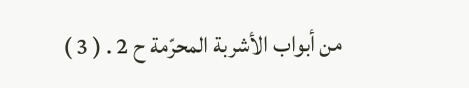من أبواب الأشربة المحرّمة ح 2 . ( 3 )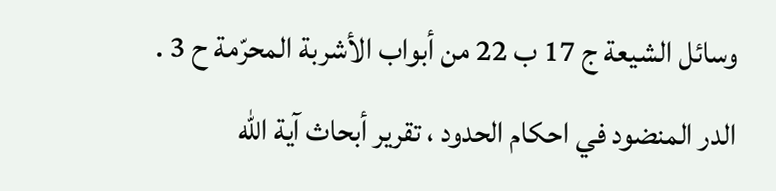وسائل الشيعة ج 17 ب 22 من أبواب الأشربة المحرّمة ح 3 .
الدر المنضود في احكام الحدود ، تقرير أبحاث آية الله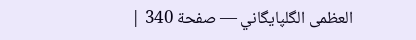العظمى الگلپايگاني — صفحة 340 |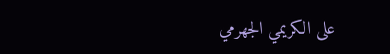على الكريمي الجهرمي